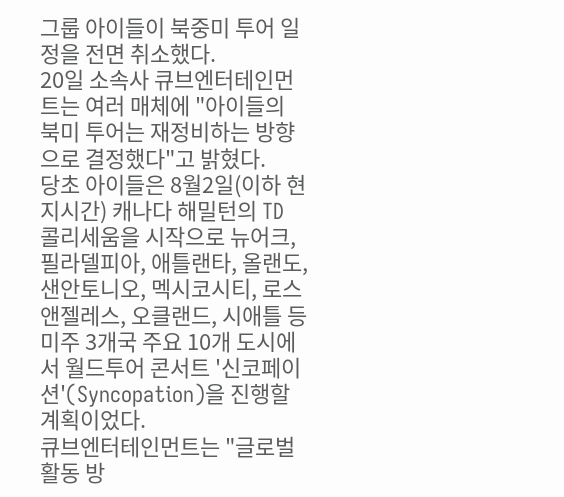그룹 아이들이 북중미 투어 일정을 전면 취소했다.
20일 소속사 큐브엔터테인먼트는 여러 매체에 "아이들의 북미 투어는 재정비하는 방향으로 결정했다"고 밝혔다.
당초 아이들은 8월2일(이하 현지시간) 캐나다 해밀턴의 TD 콜리세움을 시작으로 뉴어크, 필라델피아, 애틀랜타, 올랜도, 샌안토니오, 멕시코시티, 로스앤젤레스, 오클랜드, 시애틀 등 미주 3개국 주요 10개 도시에서 월드투어 콘서트 '신코페이션'(Syncopation)을 진행할 계획이었다.
큐브엔터테인먼트는 "글로벌 활동 방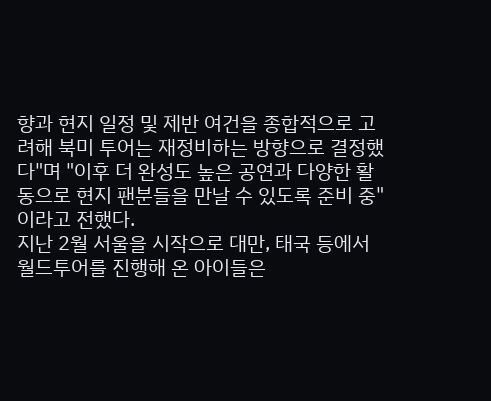향과 현지 일정 및 제반 여건을 종합적으로 고려해 북미 투어는 재정비하는 방향으로 결정했다"며 "이후 더 완성도 높은 공연과 다양한 활동으로 현지 팬분들을 만날 수 있도록 준비 중"이라고 전했다.
지난 2월 서울을 시작으로 대만, 태국 등에서 월드투어를 진행해 온 아이들은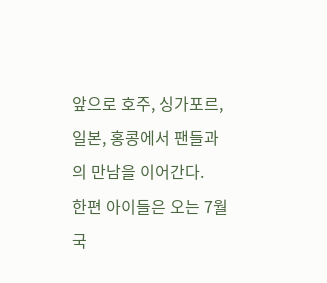앞으로 호주, 싱가포르, 일본, 홍콩에서 팬들과의 만남을 이어간다.
한편 아이들은 오는 7월 국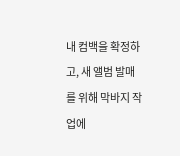내 컴백을 확정하고, 새 앨범 발매를 위해 막바지 작업에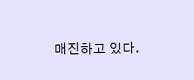매진하고 있다.